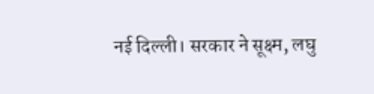नई दिल्ली। सरकार ने सूक्ष्म, लघु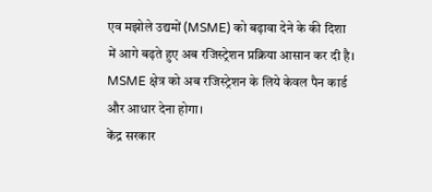एव मझोले उद्यमों (MSME) को बढ़ावा देने के की दिशा में आगे बढ़ते हुए अब रजिस्ट्रेशन प्रक्रिया आसान कर दी है। MSME क्षेत्र को अब रजिस्ट्रेशन के लिये केवल पैन कार्ड और आधार देना होगा।
केंद्र सरकार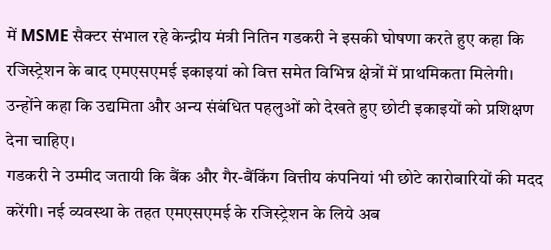में MSME सैक्टर संभाल रहे केन्द्रीय मंत्री नितिन गडकरी ने इसकी घोषणा करते हुए कहा कि रजिस्ट्रेशन के बाद एमएसएमई इकाइयां को वित्त समेत विभिन्न क्षेत्रों में प्राथमिकता मिलेगी। उन्होंने कहा कि उद्यमिता और अन्य संबंधित पहलुओं को देखते हुए छोटी इकाइयों को प्रशिक्षण देना चाहिए।
गडकरी ने उम्मीद जतायी कि बैंक और गैर-बैंकिंग वित्तीय कंपनियां भी छोटे कारोबारियों की मदद करेंगी। नई व्यवस्था के तहत एमएसएमई के रजिस्ट्रेशन के लिये अब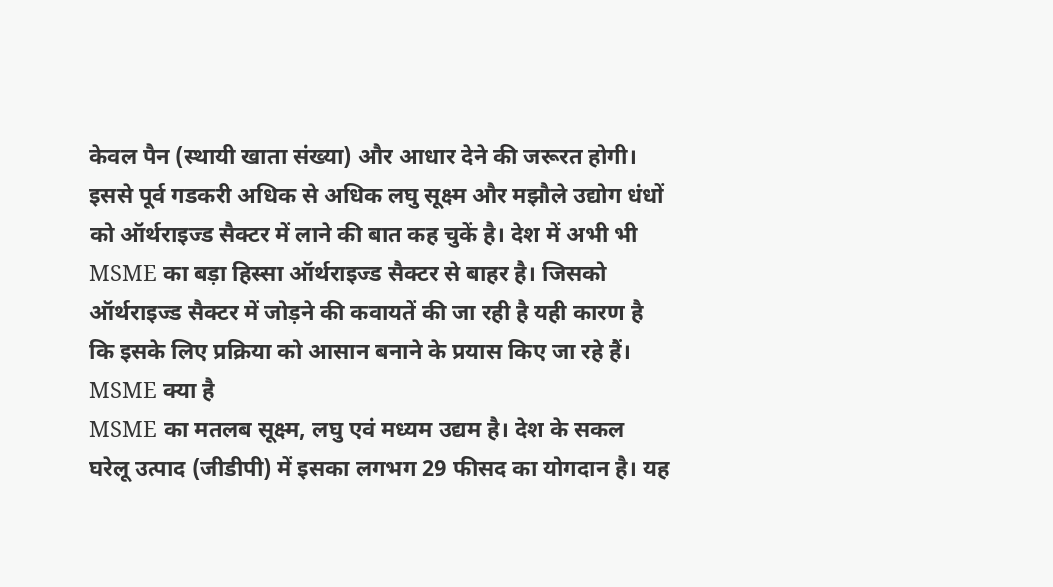केवल पैन (स्थायी खाता संख्या) और आधार देने की जरूरत होगी। इससे पूर्व गडकरी अधिक से अधिक लघु सूक्ष्म और मझौले उद्योग धंधों को ऑर्थराइज्ड सैक्टर में लाने की बात कह चुकें है। देश में अभी भी MSME का बड़ा हिस्सा ऑर्थराइज्ड सैक्टर से बाहर है। जिसको ऑर्थराइज्ड सैक्टर में जोड़ने की कवायतें की जा रही है यही कारण है कि इसके लिए प्रक्रिया को आसान बनाने के प्रयास किए जा रहे हैं।
MSME क्या है
MSME का मतलब सूक्ष्म, लघु एवं मध्यम उद्यम है। देश के सकल घरेलू उत्पाद (जीडीपी) में इसका लगभग 29 फीसद का योगदान है। यह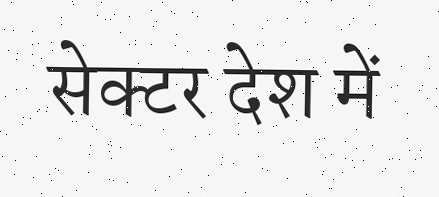सेक्टर देश में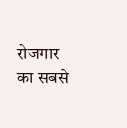रोजगार का सबसे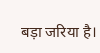बड़ा जरिया है।